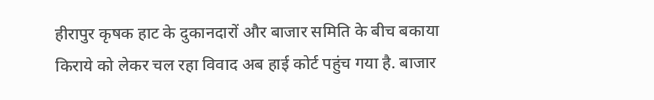हीरापुर कृषक हाट के दुकानदारों और बाजार समिति के बीच बकाया किराये को लेकर चल रहा विवाद अब हाई कोर्ट पहुंच गया है. बाजार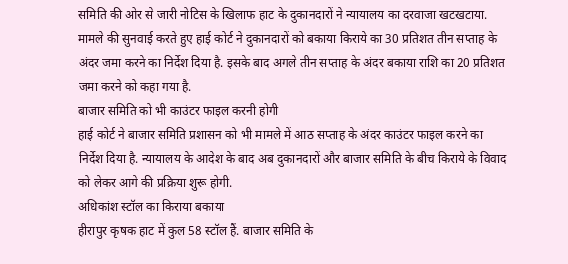समिति की ओर से जारी नोटिस के खिलाफ हाट के दुकानदारों ने न्यायालय का दरवाजा खटखटाया.
मामले की सुनवाई करते हुए हाई कोर्ट ने दुकानदारों को बकाया किराये का 30 प्रतिशत तीन सप्ताह के अंदर जमा करने का निर्देश दिया है. इसके बाद अगले तीन सप्ताह के अंदर बकाया राशि का 20 प्रतिशत जमा करने को कहा गया है.
बाजार समिति को भी काउंटर फाइल करनी होगी
हाई कोर्ट ने बाजार समिति प्रशासन को भी मामले में आठ सप्ताह के अंदर काउंटर फाइल करने का निर्देश दिया है. न्यायालय के आदेश के बाद अब दुकानदारों और बाजार समिति के बीच किराये के विवाद को लेकर आगे की प्रक्रिया शुरू होगी.
अधिकांश स्टॉल का किराया बकाया
हीरापुर कृषक हाट में कुल 58 स्टॉल हैं. बाजार समिति के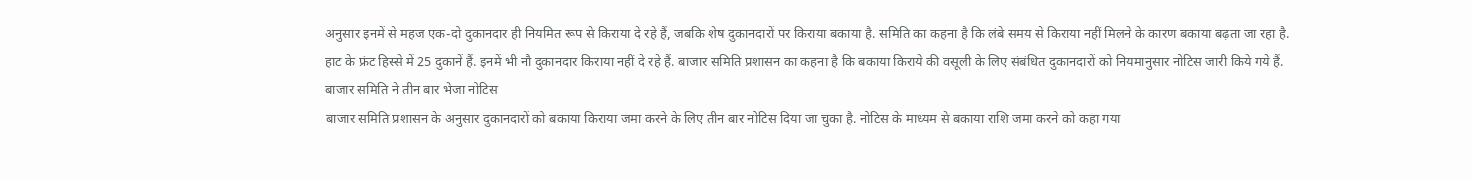अनुसार इनमें से महज एक-दो दुकानदार ही नियमित रूप से किराया दे रहे हैं, जबकि शेष दुकानदारों पर किराया बकाया है. समिति का कहना है कि लंबे समय से किराया नहीं मिलने के कारण बकाया बढ़ता जा रहा है.
हाट के फ्रंट हिस्से में 25 दुकानें हैं. इनमें भी नौ दुकानदार किराया नहीं दे रहे हैं. बाजार समिति प्रशासन का कहना है कि बकाया किराये की वसूली के लिए संबंधित दुकानदारों को नियमानुसार नोटिस जारी किये गये हैं.
बाजार समिति ने तीन बार भेजा नोटिस
बाजार समिति प्रशासन के अनुसार दुकानदारों को बकाया किराया जमा करने के लिए तीन बार नोटिस दिया जा चुका है. नोटिस के माध्यम से बकाया राशि जमा करने को कहा गया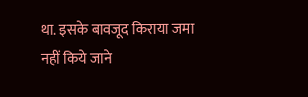था. इसके बावजूद किराया जमा नहीं किये जाने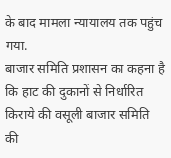के बाद मामला न्यायालय तक पहुंच गया.
बाजार समिति प्रशासन का कहना है कि हाट की दुकानों से निर्धारित किराये की वसूली बाजार समिति की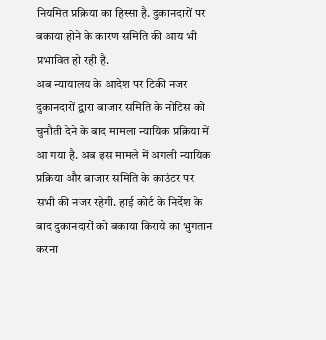नियमित प्रक्रिया का हिस्सा है. दुकानदारों पर बकाया होने के कारण समिति की आय भी प्रभावित हो रही है.
अब न्यायालय के आदेश पर टिकी नजर
दुकानदारों द्वारा बाजार समिति के नोटिस को चुनौती देने के बाद मामला न्यायिक प्रक्रिया में आ गया है. अब इस मामले में अगली न्यायिक प्रक्रिया और बाजार समिति के काउंटर पर सभी की नजर रहेगी. हाई कोर्ट के निर्देश के बाद दुकानदारों को बकाया किराये का भुगतान करना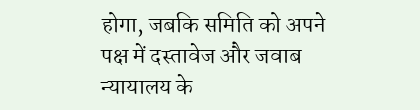होगा, जबकि समिति को अपने पक्ष में दस्तावेज और जवाब न्यायालय के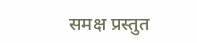समक्ष प्रस्तुत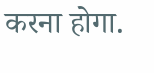करना होगा.